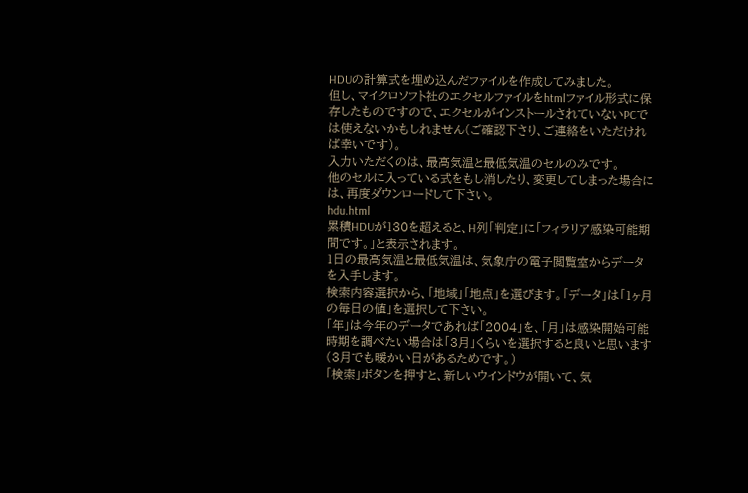HDUの計算式を埋め込んだファイルを作成してみました。
但し、マイクロソフト社のエクセルファイルをhtmlファイル形式に保存したものですので、エクセルがインストールされていないPCでは使えないかもしれません(ご確認下さり、ご連絡をいただければ幸いです)。
入力いただくのは、最高気温と最低気温のセルのみです。
他のセルに入っている式をもし消したり、変更してしまった場合には、再度ダウンロードして下さい。
hdu.html
累積HDUが130を超えると、H列「判定」に「フィラリア感染可能期間です。」と表示されます。
1日の最高気温と最低気温は、気象庁の電子閲覧室からデータを入手します。
検索内容選択から、「地域」「地点」を選びます。「データ」は「1ヶ月の毎日の値」を選択して下さい。
「年」は今年のデータであれば「2004」を、「月」は感染開始可能時期を調べたい場合は「3月」くらいを選択すると良いと思います(3月でも暖かい日があるためです。)
「検索」ボタンを押すと、新しいウインドウが開いて、気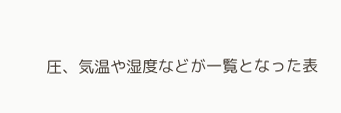圧、気温や湿度などが一覧となった表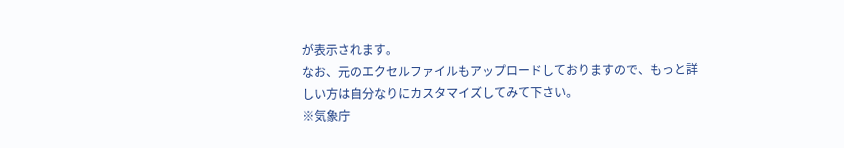が表示されます。
なお、元のエクセルファイルもアップロードしておりますので、もっと詳しい方は自分なりにカスタマイズしてみて下さい。
※気象庁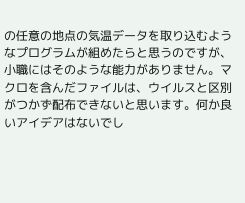の任意の地点の気温データを取り込むようなプログラムが組めたらと思うのですが、小職にはそのような能力がありません。マクロを含んだファイルは、ウイルスと区別がつかず配布できないと思います。何か良いアイデアはないでし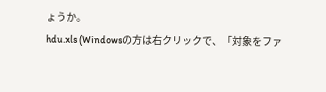ょうか。
hdu.xls (Windowsの方は右クリックで、「対象をファ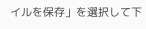イルを保存」を選択して下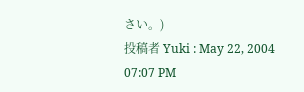さい。)
投稿者 Yuki : May 22, 2004 07:07 PM